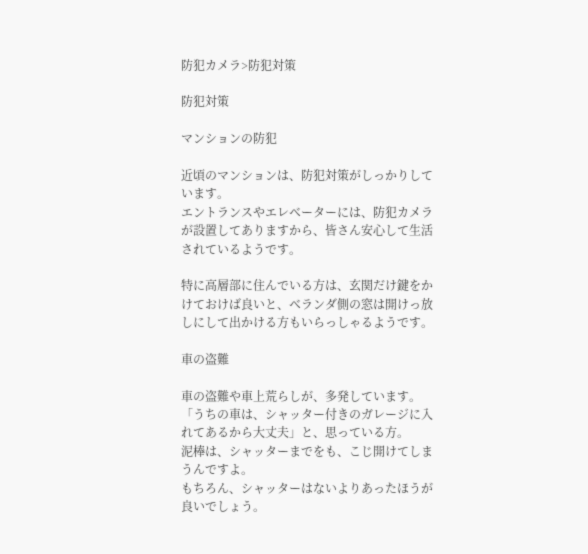防犯カメラ>防犯対策

防犯対策

マンションの防犯

近頃のマンションは、防犯対策がしっかりしています。
エントランスやエレベーターには、防犯カメラが設置してありますから、皆さん安心して生活されているようです。

特に高層部に住んでいる方は、玄関だけ鍵をかけておけば良いと、ベランダ側の窓は開けっ放しにして出かける方もいらっしゃるようです。

車の盗難

車の盗難や車上荒らしが、多発しています。
「うちの車は、シャッター付きのガレージに入れてあるから大丈夫」と、思っている方。
泥棒は、シャッターまでをも、こじ開けてしまうんですよ。
もちろん、シャッターはないよりあったほうが良いでしょう。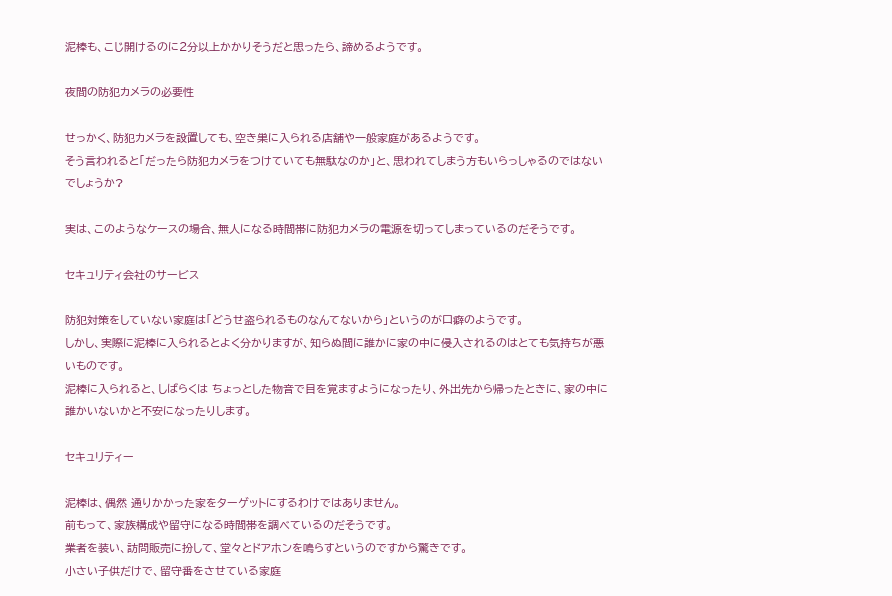泥棒も、こじ開けるのに2分以上かかりそうだと思ったら、諦めるようです。

夜間の防犯カメラの必要性

せっかく、防犯カメラを設置しても、空き巣に入られる店舗や一般家庭があるようです。
そう言われると「だったら防犯カメラをつけていても無駄なのか」と、思われてしまう方もいらっしゃるのではないでしょうか?

実は、このようなケースの場合、無人になる時間帯に防犯カメラの電源を切ってしまっているのだそうです。

セキュリティ会社のサービス

防犯対策をしていない家庭は「どうせ盗られるものなんてないから」というのが口癖のようです。
しかし、実際に泥棒に入られるとよく分かりますが、知らぬ間に誰かに家の中に侵入されるのはとても気持ちが悪いものです。
泥棒に入られると、しばらくは ちょっとした物音で目を覚ますようになったり、外出先から帰ったときに、家の中に誰かいないかと不安になったりします。

セキュリティー

泥棒は、偶然 通りかかった家をターゲットにするわけではありません。
前もって、家族構成や留守になる時間帯を調べているのだそうです。
業者を装い、訪問販売に扮して、堂々とドアホンを鳴らすというのですから驚きです。
小さい子供だけで、留守番をさせている家庭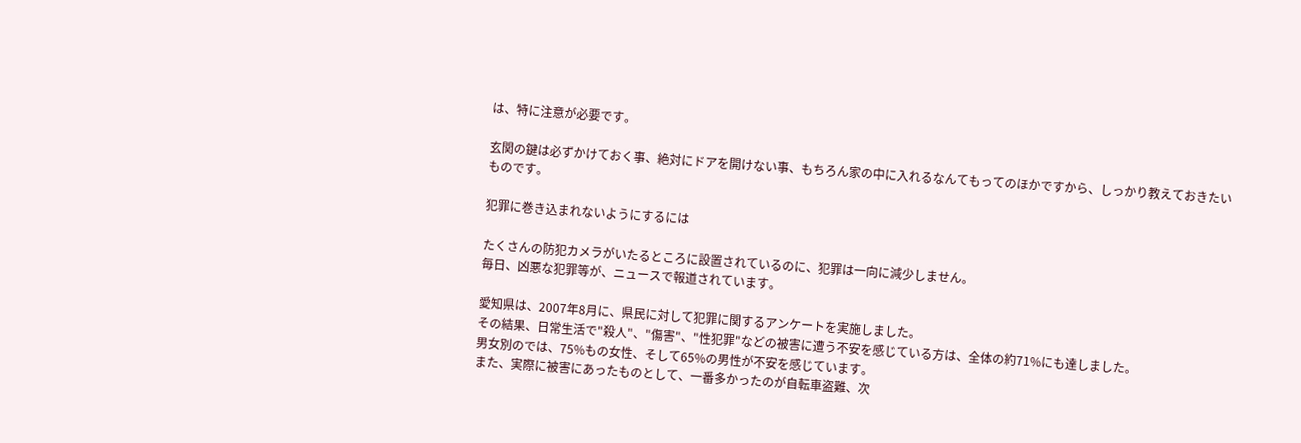は、特に注意が必要です。

玄関の鍵は必ずかけておく事、絶対にドアを開けない事、もちろん家の中に入れるなんてもってのほかですから、しっかり教えておきたいものです。

犯罪に巻き込まれないようにするには

たくさんの防犯カメラがいたるところに設置されているのに、犯罪は一向に減少しません。
毎日、凶悪な犯罪等が、ニュースで報道されています。

愛知県は、2007年8月に、県民に対して犯罪に関するアンケートを実施しました。
その結果、日常生活で"殺人"、"傷害"、"性犯罪"などの被害に遭う不安を感じている方は、全体の約71%にも達しました。
男女別のでは、75%もの女性、そして65%の男性が不安を感じています。
また、実際に被害にあったものとして、一番多かったのが自転車盗難、次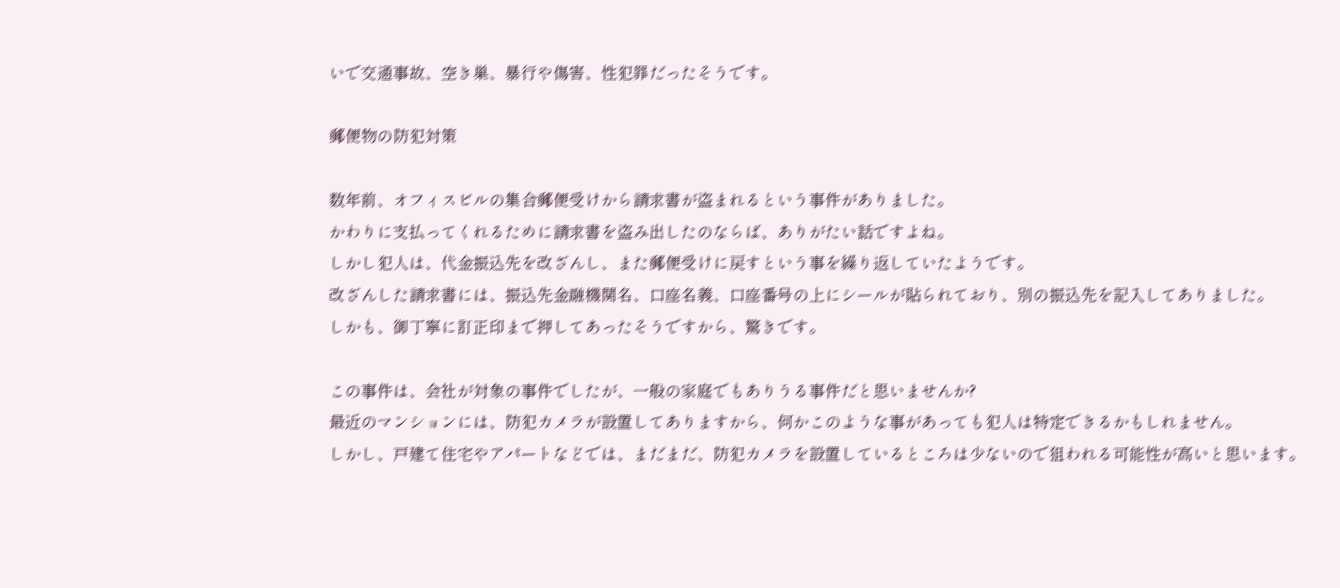いで交通事故、空き巣、暴行や傷害、性犯罪だったそうです。

郵便物の防犯対策

数年前、オフィスビルの集合郵便受けから請求書が盗まれるという事件がありました。
かわりに支払ってくれるために請求書を盗み出したのならば、ありがたい話ですよね。
しかし犯人は、代金振込先を改ざんし、また郵便受けに戻すという事を繰り返していたようです。
改ざんした請求書には、振込先金融機関名、口座名義、口座番号の上にシールが貼られており、別の振込先を記入してありました。
しかも、御丁寧に訂正印まで押してあったそうですから、驚きです。

この事件は、会社が対象の事件でしたが、一般の家庭でもありうる事件だと思いませんか?
最近のマンションには、防犯カメラが設置してありますから、何かこのような事があっても犯人は特定できるかもしれません。
しかし、戸建て住宅やアパートなどでは、まだまだ、防犯カメラを設置しているところは少ないので狙われる可能性が高いと思います。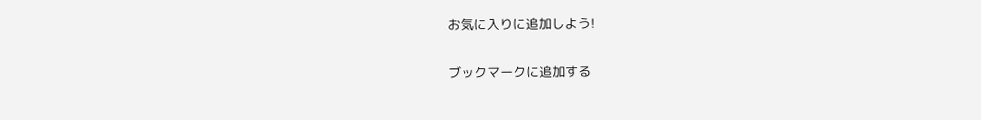お気に入りに追加しよう!

ブックマークに追加する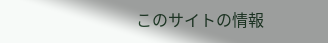このサイトの情報